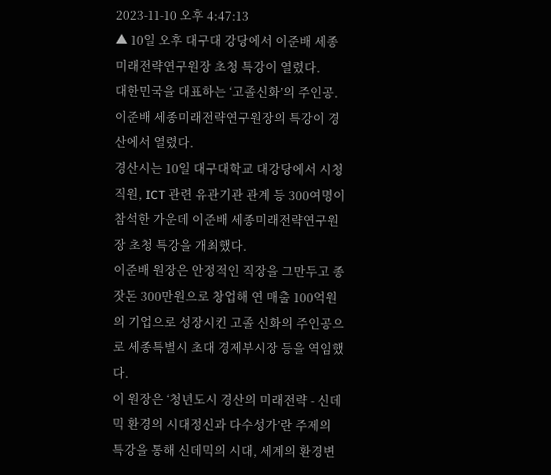2023-11-10 오후 4:47:13
▲ 10일 오후 대구대 강당에서 이준배 세종미래전략연구원장 초청 특강이 열렸다.
대한민국을 대표하는 ‘고졸신화’의 주인공. 이준배 세종미래전략연구원장의 특강이 경산에서 열렸다.
경산시는 10일 대구대학교 대강당에서 시청 직원, ICT 관련 유관기관 관계 등 300여명이 참석한 가운데 이준배 세종미래전략연구원장 초청 특강을 개최했다.
이준배 원장은 안정적인 직장을 그만두고 종잣돈 300만원으로 창업해 연 매출 100억원의 기업으로 성장시킨 고졸 신화의 주인공으로 세종특별시 초대 경제부시장 등을 역임했다.
이 원장은 ‘청년도시 경산의 미래전략 - 신데믹 환경의 시대정신과 다수성가’란 주제의 특강을 통해 신데믹의 시대, 세계의 환경변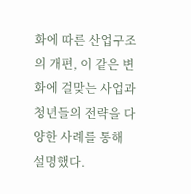화에 따른 산업구조의 개편, 이 같은 변화에 걸맞는 사업과 청년들의 전략을 다양한 사례를 통해 설명했다.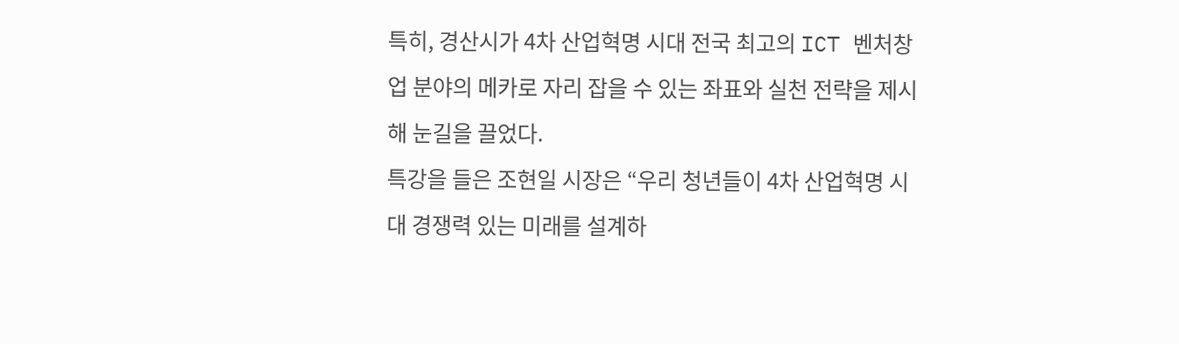특히, 경산시가 4차 산업혁명 시대 전국 최고의 ICT 벤처창업 분야의 메카로 자리 잡을 수 있는 좌표와 실천 전략을 제시해 눈길을 끌었다.
특강을 들은 조현일 시장은 “우리 청년들이 4차 산업혁명 시대 경쟁력 있는 미래를 설계하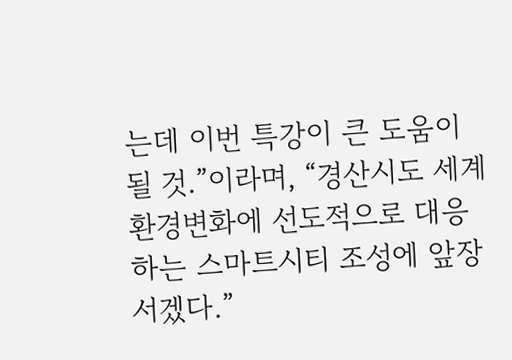는데 이번 특강이 큰 도움이 될 것.”이라며, “경산시도 세계 환경변화에 선도적으로 대응하는 스마트시티 조성에 앞장서겠다.”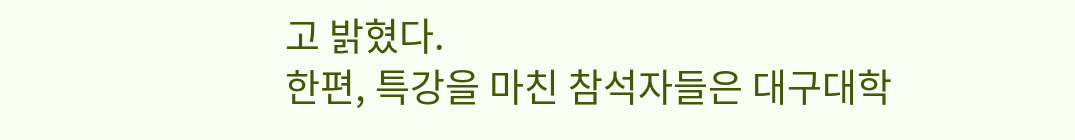고 밝혔다.
한편, 특강을 마친 참석자들은 대구대학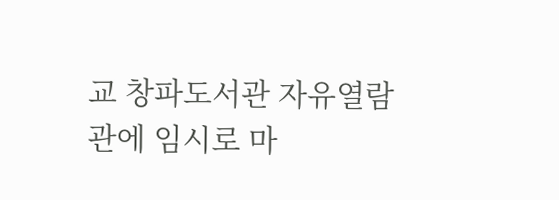교 창파도서관 자유열람관에 임시로 마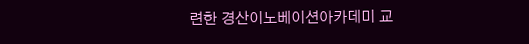련한 경산이노베이션아카데미 교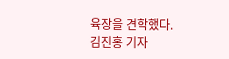육장을 견학했다.
김진홍 기자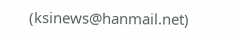(ksinews@hanmail.net)